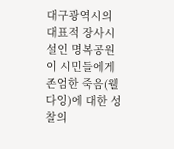대구광역시의 대표적 장사시설인 명복공원이 시민들에게 존엄한 죽음(웰다잉)에 대한 성찰의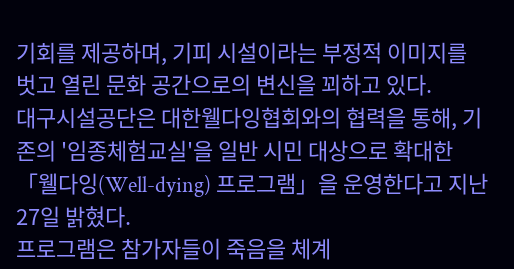기회를 제공하며, 기피 시설이라는 부정적 이미지를 벗고 열린 문화 공간으로의 변신을 꾀하고 있다.
대구시설공단은 대한웰다잉협회와의 협력을 통해, 기존의 '임종체험교실'을 일반 시민 대상으로 확대한 「웰다잉(Well-dying) 프로그램」을 운영한다고 지난 27일 밝혔다.
프로그램은 참가자들이 죽음을 체계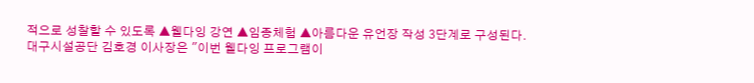적으로 성찰할 수 있도록 ▲웰다잉 강연 ▲임종체험 ▲아름다운 유언장 작성 3단계로 구성된다.
대구시설공단 김호경 이사장은 "이번 웰다잉 프로그램이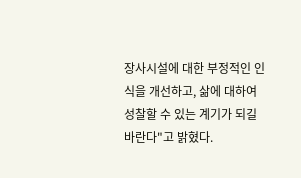장사시설에 대한 부정적인 인식을 개선하고, 삶에 대하여 성찰할 수 있는 계기가 되길 바란다"고 밝혔다.